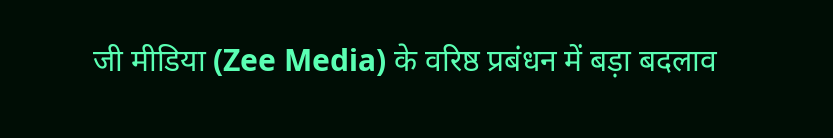जी मीडिया (Zee Media) के वरिष्ठ प्रबंधन में बड़ा बदलाव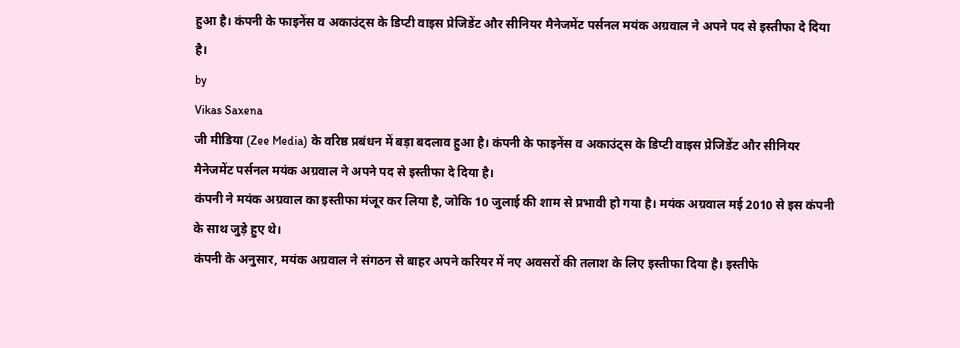हुआ है। कंपनी के फाइनेंस व अकाउंट्स के डिप्टी वाइस प्रेजिडेंट और सीनियर मैनेजमेंट पर्सनल मयंक अग्रवाल ने अपने पद से इस्तीफा दे दिया है।
by
Vikas Saxena
जी मीडिया (Zee Media) के वरिष्ठ प्रबंधन में बड़ा बदलाव हुआ है। कंपनी के फाइनेंस व अकाउंट्स के डिप्टी वाइस प्रेजिडेंट और सीनियर मैनेजमेंट पर्सनल मयंक अग्रवाल ने अपने पद से इस्तीफा दे दिया है।
कंपनी ने मयंक अग्रवाल का इस्तीफा मंजूर कर लिया है, जोकि 10 जुलाई की शाम से प्रभावी हो गया है। मयंक अग्रवाल मई 2010 से इस कंपनी के साथ जुड़े हुए थे।
कंपनी के अनुसार, मयंक अग्रवाल ने संगठन से बाहर अपने करियर में नए अवसरों की तलाश के लिए इस्तीफा दिया है। इस्तीफे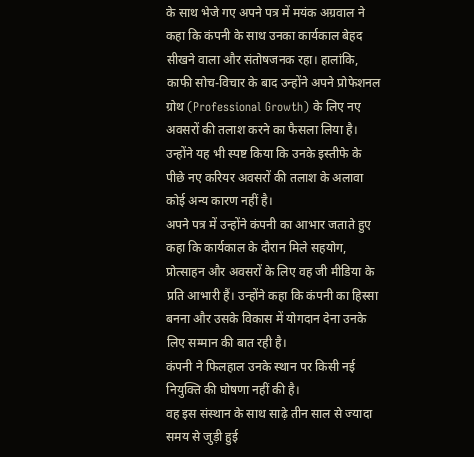के साथ भेजे गए अपने पत्र में मयंक अग्रवाल ने कहा कि कंपनी के साथ उनका कार्यकाल बेहद सीखने वाला और संतोषजनक रहा। हालांकि, काफी सोच-विचार के बाद उन्होंने अपने प्रोफेशनल ग्रोथ (Professional Growth) के लिए नए अवसरों की तलाश करने का फैसला लिया है।
उन्होंने यह भी स्पष्ट किया कि उनके इस्तीफे के पीछे नए करियर अवसरों की तलाश के अलावा कोई अन्य कारण नहीं है।
अपने पत्र में उन्होंने कंपनी का आभार जताते हुए कहा कि कार्यकाल के दौरान मिले सहयोग, प्रोत्साहन और अवसरों के लिए वह जी मीडिया के प्रति आभारी हैं। उन्होंने कहा कि कंपनी का हिस्सा बनना और उसके विकास में योगदान देना उनके लिए सम्मान की बात रही है।
कंपनी ने फिलहाल उनके स्थान पर किसी नई नियुक्ति की घोषणा नहीं की है।
वह इस संस्थान के साथ साढ़े तीन साल से ज्यादा समय से जुड़ी हुई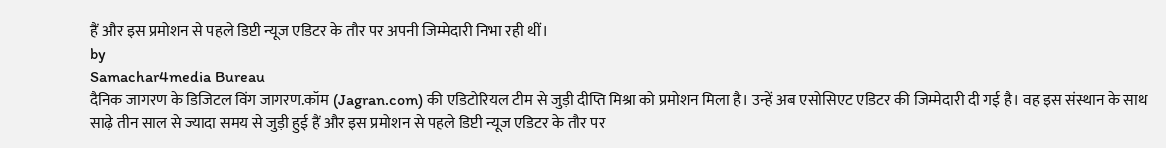हैं और इस प्रमोशन से पहले डिप्टी न्यूज एडिटर के तौर पर अपनी जिम्मेदारी निभा रही थीं।
by
Samachar4media Bureau
दैनिक जागरण के डिजिटल विंग जागरण.कॉम (Jagran.com) की एडिटोरियल टीम से जुड़ी दीप्ति मिश्रा को प्रमोशन मिला है। उन्हें अब एसोसिएट एडिटर की जिम्मेदारी दी गई है। वह इस संस्थान के साथ साढ़े तीन साल से ज्यादा समय से जुड़ी हुई हैं और इस प्रमोशन से पहले डिप्टी न्यूज एडिटर के तौर पर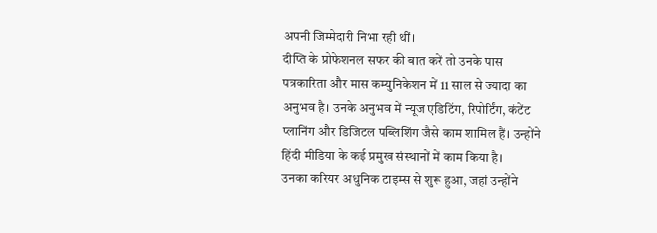अपनी जिम्मेदारी निभा रही थीं।
दीप्ति के प्रोफेशनल सफर की बात करें तो उनके पास पत्रकारिता और मास कम्युनिकेशन में 11 साल से ज्यादा का अनुभव है। उनके अनुभव में न्यूज एडिटिंग, रिपोर्टिंग, कंटेंट प्लानिंग और डिजिटल पब्लिशिंग जैसे काम शामिल हैं। उन्होंने हिंदी मीडिया के कई प्रमुख संस्थानों में काम किया है।
उनका करियर अधुनिक टाइम्स से शुरू हुआ, जहां उन्होंने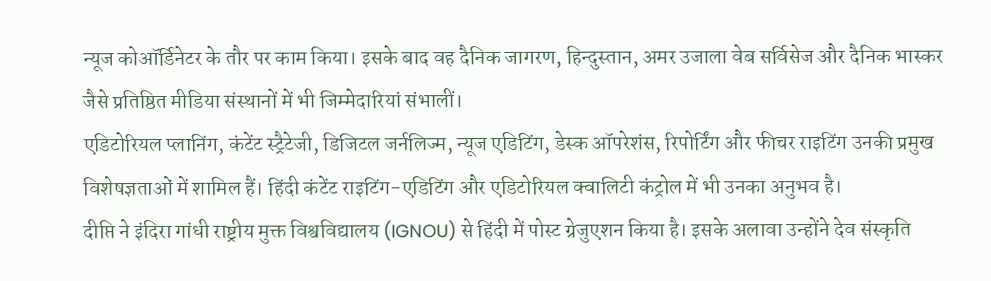न्यूज कोऑर्डिनेटर के तौर पर काम किया। इसके बाद वह दैनिक जागरण, हिन्दुस्तान, अमर उजाला वेब सर्विसेज और दैनिक भास्कर जैसे प्रतिष्ठित मीडिया संस्थानों में भी जिम्मेदारियां संभालीं।
एडिटोरियल प्लानिंग, कंटेंट स्ट्रैटेजी, डिजिटल जर्नलिज्म, न्यूज एडिटिंग, डेस्क ऑपरेशंस, रिपोर्टिंग और फीचर राइटिंग उनकी प्रमुख विशेषज्ञताओं में शामिल हैं। हिंदी कंटेंट राइटिंग-एडिटिंग और एडिटोरियल क्वालिटी कंट्रोल में भी उनका अनुभव है।
दीप्ति ने इंदिरा गांधी राष्ट्रीय मुक्त विश्वविद्यालय (IGNOU) से हिंदी में पोस्ट ग्रेजुएशन किया है। इसके अलावा उन्होंने देव संस्कृति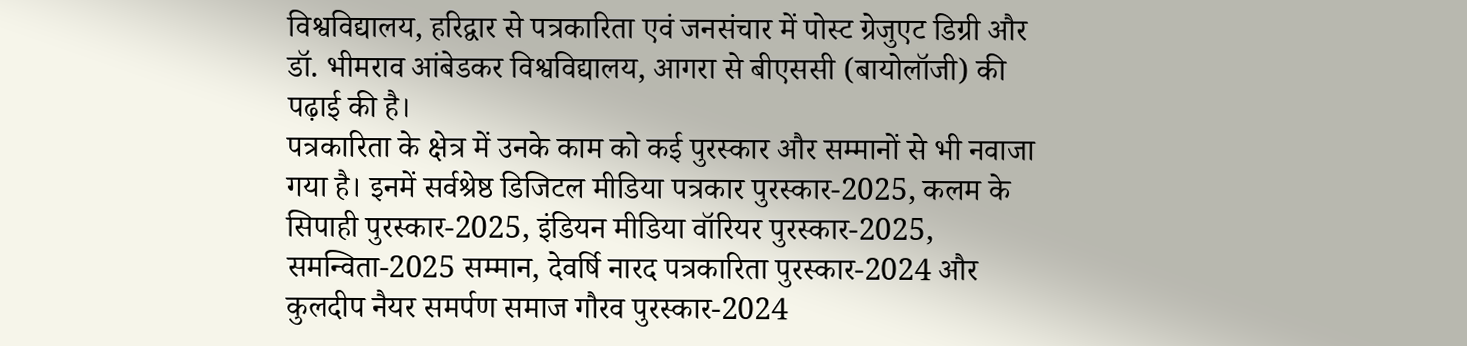विश्वविद्यालय, हरिद्वार से पत्रकारिता एवं जनसंचार में पोस्ट ग्रेजुएट डिग्री और डॉ. भीमराव आंबेडकर विश्वविद्यालय, आगरा से बीएससी (बायोलॉजी) की पढ़ाई की है।
पत्रकारिता के क्षेत्र में उनके काम को कई पुरस्कार और सम्मानों से भी नवाजा गया है। इनमें सर्वश्रेष्ठ डिजिटल मीडिया पत्रकार पुरस्कार-2025, कलम के सिपाही पुरस्कार-2025, इंडियन मीडिया वॉरियर पुरस्कार-2025, समन्विता-2025 सम्मान, देवर्षि नारद पत्रकारिता पुरस्कार-2024 और कुलदीप नैयर समर्पण समाज गौरव पुरस्कार-2024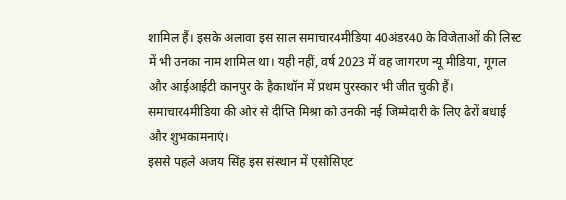शामिल हैं। इसके अलावा इस साल समाचार4मीडिया 40अंडर40 के विजेताओं की लिस्ट में भी उनका नाम शामिल था। यही नहीं, वर्ष 2023 में वह जागरण न्यू मीडिया, गूगल और आईआईटी कानपुर के हैकाथॉन में प्रथम पुरस्कार भी जीत चुकी हैं। समाचार4मीडिया की ओर से दीप्ति मिश्रा को उनकी नई जिम्मेदारी के लिए ढेरों बधाई और शुभकामनाएं।
इससे पहले अजय सिंह इस संस्थान में एसोसिएट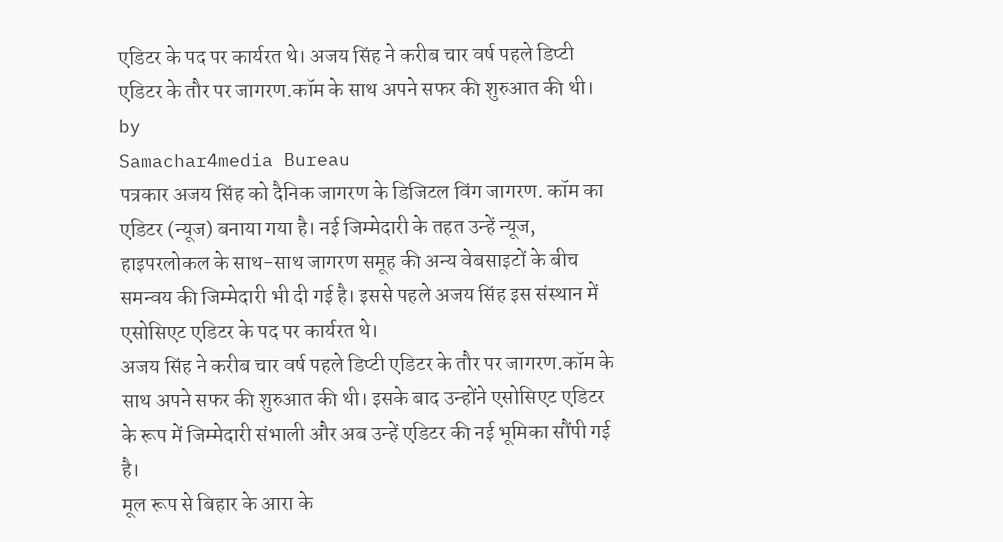एडिटर के पद पर कार्यरत थे। अजय सिंह ने करीब चार वर्ष पहले डिप्टी एडिटर के तौर पर जागरण.कॉम के साथ अपने सफर की शुरुआत की थी।
by
Samachar4media Bureau
पत्रकार अजय सिंह को दैनिक जागरण के डिजिटल विंग जागरण. कॉम का एडिटर (न्यूज) बनाया गया है। नई जिम्मेदारी के तहत उन्हें न्यूज, हाइपरलोकल के साथ-साथ जागरण समूह की अन्य वेबसाइटों के बीच समन्वय की जिम्मेदारी भी दी गई है। इससे पहले अजय सिंह इस संस्थान में एसोसिएट एडिटर के पद पर कार्यरत थे।
अजय सिंह ने करीब चार वर्ष पहले डिप्टी एडिटर के तौर पर जागरण.कॉम के साथ अपने सफर की शुरुआत की थी। इसके बाद उन्होंने एसोसिएट एडिटर के रूप में जिम्मेदारी संभाली और अब उन्हें एडिटर की नई भूमिका सौंपी गई है।
मूल रूप से बिहार के आरा के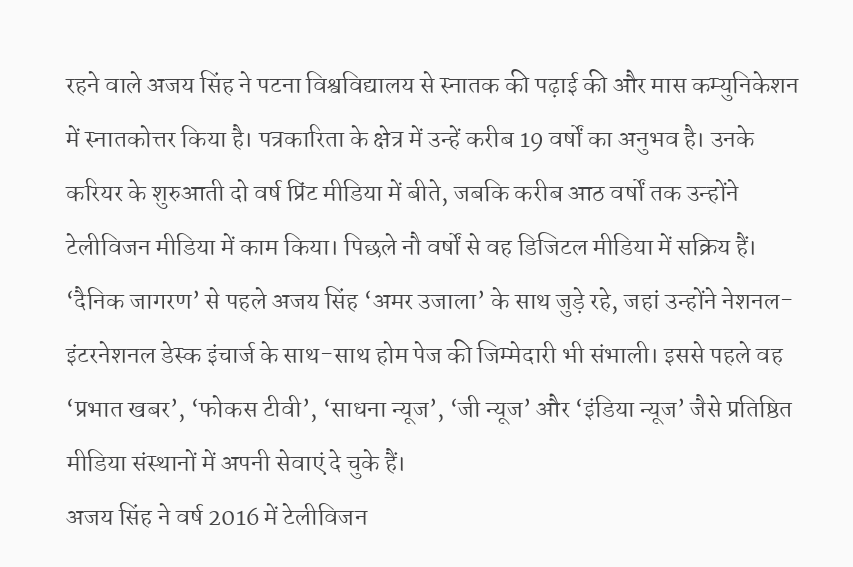रहने वाले अजय सिंह ने पटना विश्वविद्यालय से स्नातक की पढ़ाई की और मास कम्युनिकेशन में स्नातकोत्तर किया है। पत्रकारिता के क्षेत्र में उन्हें करीब 19 वर्षों का अनुभव है। उनके करियर के शुरुआती दो वर्ष प्रिंट मीडिया में बीते, जबकि करीब आठ वर्षों तक उन्होंने टेलीविजन मीडिया में काम किया। पिछले नौ वर्षों से वह डिजिटल मीडिया में सक्रिय हैं।
‘दैनिक जागरण’ से पहले अजय सिंह ‘अमर उजाला’ के साथ जुड़े रहे, जहां उन्होंने नेशनल-इंटरनेशनल डेस्क इंचार्ज के साथ-साथ होम पेज की जिम्मेदारी भी संभाली। इससे पहले वह ‘प्रभात खबर’, ‘फोकस टीवी’, ‘साधना न्यूज’, ‘जी न्यूज’ और ‘इंडिया न्यूज’ जैसे प्रतिष्ठित मीडिया संस्थानों में अपनी सेवाएं दे चुके हैं।
अजय सिंह ने वर्ष 2016 में टेलीविजन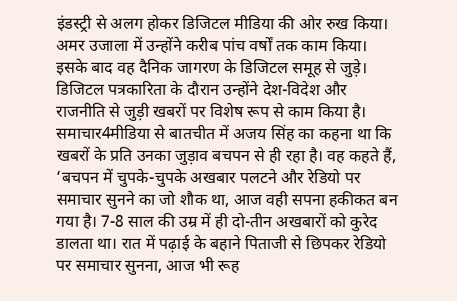इंडस्ट्री से अलग होकर डिजिटल मीडिया की ओर रुख किया। अमर उजाला में उन्होंने करीब पांच वर्षों तक काम किया। इसके बाद वह दैनिक जागरण के डिजिटल समूह से जुड़े। डिजिटल पत्रकारिता के दौरान उन्होंने देश-विदेश और राजनीति से जुड़ी खबरों पर विशेष रूप से काम किया है।
समाचार4मीडिया से बातचीत में अजय सिंह का कहना था कि खबरों के प्रति उनका जुड़ाव बचपन से ही रहा है। वह कहते हैं, ‘बचपन में चुपके-चुपके अखबार पलटने और रेडियो पर समाचार सुनने का जो शौक था, आज वही सपना हकीकत बन गया है। 7-8 साल की उम्र में ही दो-तीन अखबारों को कुरेद डालता था। रात में पढ़ाई के बहाने पिताजी से छिपकर रेडियो पर समाचार सुनना, आज भी रूह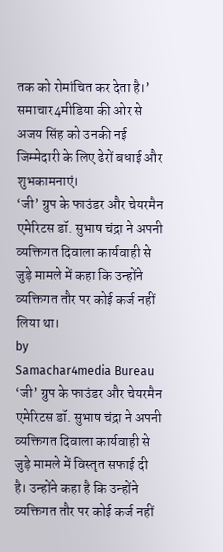तक को रोमांचित कर देता है।’
समाचार4मीडिया की ओर से अजय सिंह को उनकी नई जिम्मेदारी के लिए ढेरों बधाई और शुभकामनाएं।
‘जी’ ग्रुप के फाउंडर और चेयरमैन एमेरिटस डॉ. सुभाष चंद्रा ने अपनी व्यक्तिगत दिवाला कार्यवाही से जुड़े मामले में कहा कि उन्होंने व्यक्तिगत तौर पर कोई कर्ज नहीं लिया था।
by
Samachar4media Bureau
‘जी’ ग्रुप के फाउंडर और चेयरमैन एमेरिटस डॉ. सुभाष चंद्रा ने अपनी व्यक्तिगत दिवाला कार्यवाही से जुड़े मामले में विस्तृत सफाई दी है। उन्होंने कहा है कि उन्होंने व्यक्तिगत तौर पर कोई कर्ज नहीं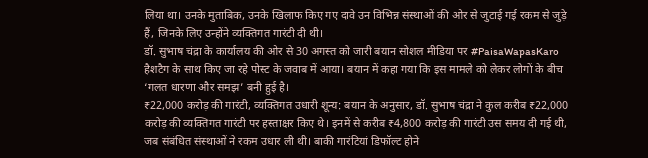लिया था। उनके मुताबिक, उनके खिलाफ किए गए दावे उन विभिन्न संस्थाओं की ओर से जुटाई गई रकम से जुड़े हैं, जिनके लिए उन्होंने व्यक्तिगत गारंटी दी थी।
डॉ. सुभाष चंद्रा के कार्यालय की ओर से 30 अगस्त को जारी बयान सोशल मीडिया पर #PaisaWapasKaro हैशटैग के साथ किए जा रहे पोस्ट के जवाब में आया। बयान में कहा गया कि इस मामले को लेकर लोगों के बीच ‘गलत धारणा और समझ’ बनी हुई है।
₹22,000 करोड़ की गारंटी, व्यक्तिगत उधारी शून्य: बयान के अनुसार, डॉ. सुभाष चंद्रा ने कुल करीब ₹22,000 करोड़ की व्यक्तिगत गारंटी पर हस्ताक्षर किए थे। इनमें से करीब ₹4,800 करोड़ की गारंटी उस समय दी गई थी, जब संबंधित संस्थाओं ने रकम उधार ली थी। बाकी गारंटियां डिफॉल्ट होने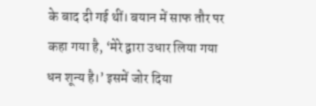के बाद दी गई थीं। बयान में साफ तौर पर कहा गया है, ‘मेरे द्वारा उधार लिया गया धन शून्य है।’ इसमें जोर दिया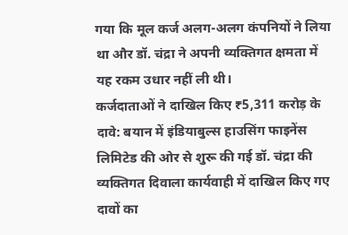गया कि मूल कर्ज अलग-अलग कंपनियों ने लिया था और डॉ. चंद्रा ने अपनी व्यक्तिगत क्षमता में यह रकम उधार नहीं ली थी।
कर्जदाताओं ने दाखिल किए ₹5,311 करोड़ के दावे: बयान में इंडियाबुल्स हाउसिंग फाइनेंस लिमिटेड की ओर से शुरू की गई डॉ. चंद्रा की व्यक्तिगत दिवाला कार्यवाही में दाखिल किए गए दावों का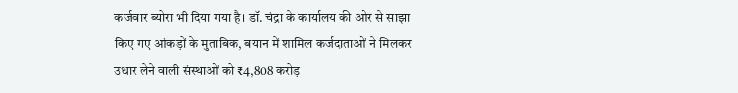कर्जवार ब्योरा भी दिया गया है। डॉ. चंद्रा के कार्यालय की ओर से साझा किए गए आंकड़ों के मुताबिक, बयान में शामिल कर्जदाताओं ने मिलकर उधार लेने वाली संस्थाओं को ₹4,808 करोड़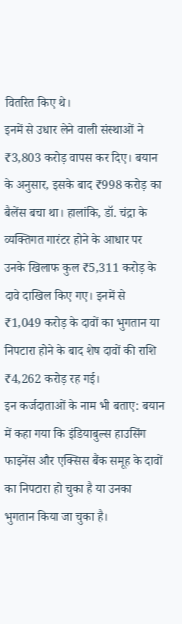वितरित किए थे।
इनमें से उधार लेने वाली संस्थाओं ने ₹3,803 करोड़ वापस कर दिए। बयान के अनुसार, इसके बाद ₹998 करोड़ का बैलेंस बचा था। हालांकि, डॉ. चंद्रा के व्यक्तिगत गारंटर होने के आधार पर उनके खिलाफ कुल ₹5,311 करोड़ के दावे दाखिल किए गए। इनमें से ₹1,049 करोड़ के दावों का भुगतान या निपटारा होने के बाद शेष दावों की राशि ₹4,262 करोड़ रह गई।
इन कर्जदाताओं के नाम भी बताए: बयान में कहा गया कि इंडियाबुल्स हाउसिंग फाइनेंस और एक्सिस बैंक समूह के दावों का निपटारा हो चुका है या उनका भुगतान किया जा चुका है।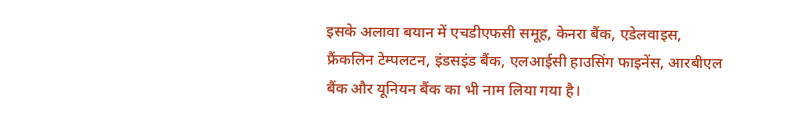इसके अलावा बयान में एचडीएफसी समूह, केनरा बैंक, एडेलवाइस, फ्रैंकलिन टेम्पलटन, इंडसइंड बैंक, एलआईसी हाउसिंग फाइनेंस, आरबीएल बैंक और यूनियन बैंक का भी नाम लिया गया है।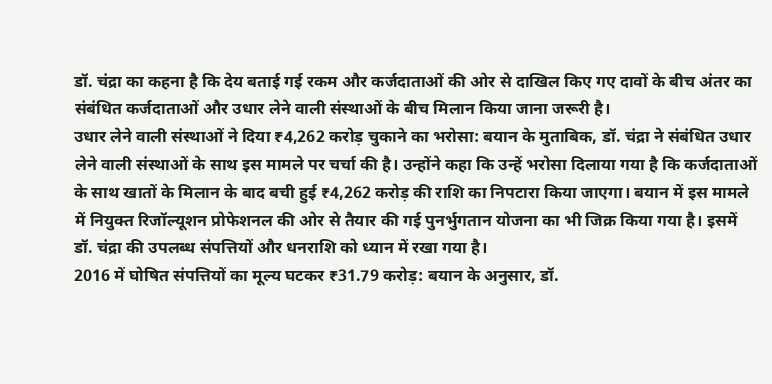डॉ. चंद्रा का कहना है कि देय बताई गई रकम और कर्जदाताओं की ओर से दाखिल किए गए दावों के बीच अंतर का संबंधित कर्जदाताओं और उधार लेने वाली संस्थाओं के बीच मिलान किया जाना जरूरी है।
उधार लेने वाली संस्थाओं ने दिया ₹4,262 करोड़ चुकाने का भरोसा: बयान के मुताबिक, डॉ. चंद्रा ने संबंधित उधार लेने वाली संस्थाओं के साथ इस मामले पर चर्चा की है। उन्होंने कहा कि उन्हें भरोसा दिलाया गया है कि कर्जदाताओं के साथ खातों के मिलान के बाद बची हुई ₹4,262 करोड़ की राशि का निपटारा किया जाएगा। बयान में इस मामले में नियुक्त रिजॉल्यूशन प्रोफेशनल की ओर से तैयार की गई पुनर्भुगतान योजना का भी जिक्र किया गया है। इसमें डॉ. चंद्रा की उपलब्ध संपत्तियों और धनराशि को ध्यान में रखा गया है।
2016 में घोषित संपत्तियों का मूल्य घटकर ₹31.79 करोड़: बयान के अनुसार, डॉ.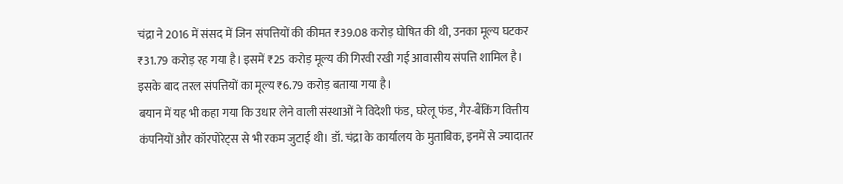चंद्रा ने 2016 में संसद में जिन संपत्तियों की कीमत ₹39.08 करोड़ घोषित की थी, उनका मूल्य घटकर ₹31.79 करोड़ रह गया है। इसमें ₹25 करोड़ मूल्य की गिरवी रखी गई आवासीय संपत्ति शामिल है। इसके बाद तरल संपत्तियों का मूल्य ₹6.79 करोड़ बताया गया है।
बयान में यह भी कहा गया कि उधार लेने वाली संस्थाओं ने विदेशी फंड, घरेलू फंड, गैर-बैंकिंग वित्तीय कंपनियों और कॉरपोरेट्स से भी रकम जुटाई थी। डॉ. चंद्रा के कार्यालय के मुताबिक, इनमें से ज्यादातर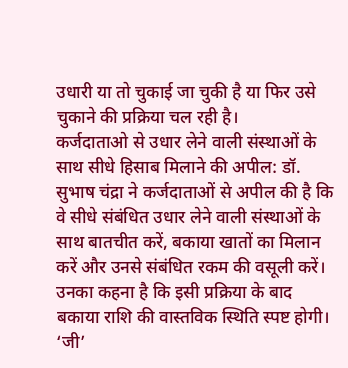उधारी या तो चुकाई जा चुकी है या फिर उसे चुकाने की प्रक्रिया चल रही है।
कर्जदाताओ से उधार लेने वाली संस्थाओं के साथ सीधे हिसाब मिलाने की अपील: डॉ. सुभाष चंद्रा ने कर्जदाताओं से अपील की है कि वे सीधे संबंधित उधार लेने वाली संस्थाओं के साथ बातचीत करें, बकाया खातों का मिलान करें और उनसे संबंधित रकम की वसूली करें। उनका कहना है कि इसी प्रक्रिया के बाद बकाया राशि की वास्तविक स्थिति स्पष्ट होगी।
‘जी’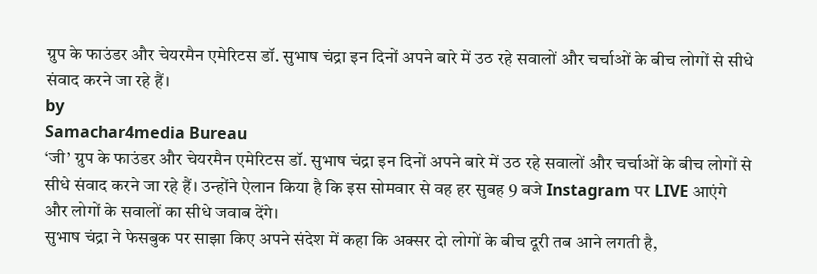ग्रुप के फाउंडर और चेयरमैन एमेरिटस डॉ. सुभाष चंद्रा इन दिनों अपने बारे में उठ रहे सवालों और चर्चाओं के बीच लोगों से सीधे संवाद करने जा रहे हैं।
by
Samachar4media Bureau
‘जी’ ग्रुप के फाउंडर और चेयरमैन एमेरिटस डॉ. सुभाष चंद्रा इन दिनों अपने बारे में उठ रहे सवालों और चर्चाओं के बीच लोगों से सीधे संवाद करने जा रहे हैं। उन्होंने ऐलान किया है कि इस सोमवार से वह हर सुबह 9 बजे Instagram पर LIVE आएंगे और लोगों के सवालों का सीधे जवाब देंगे।
सुभाष चंद्रा ने फेसबुक पर साझा किए अपने संदेश में कहा कि अक्सर दो लोगों के बीच दूरी तब आने लगती है,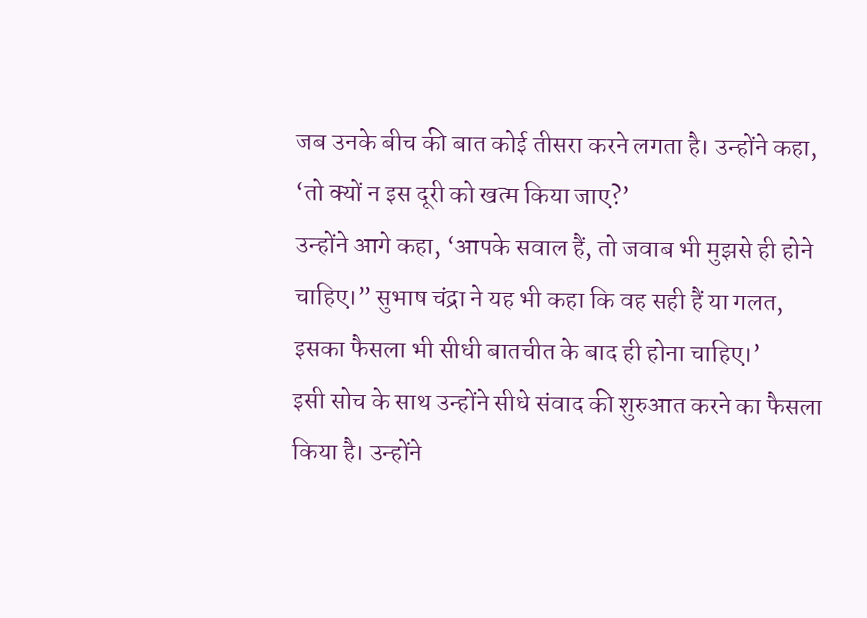जब उनके बीच की बात कोई तीसरा करने लगता है। उन्होंने कहा, ‘तो क्यों न इस दूरी को खत्म किया जाए?’
उन्होंने आगे कहा, ‘आपके सवाल हैं, तो जवाब भी मुझसे ही होने चाहिए।” सुभाष चंद्रा ने यह भी कहा कि वह सही हैं या गलत, इसका फैसला भी सीधी बातचीत के बाद ही होना चाहिए।’
इसी सोच के साथ उन्होंने सीधे संवाद की शुरुआत करने का फैसला किया है। उन्होंने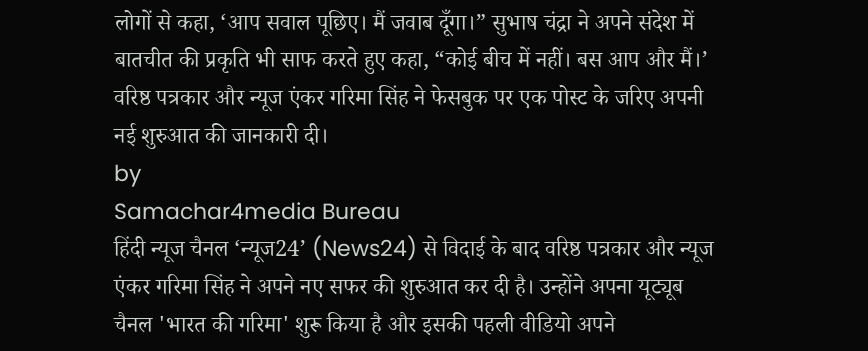लोगों से कहा, ‘आप सवाल पूछिए। मैं जवाब दूँगा।” सुभाष चंद्रा ने अपने संदेश में बातचीत की प्रकृति भी साफ करते हुए कहा, “कोई बीच में नहीं। बस आप और मैं।’
वरिष्ठ पत्रकार और न्यूज एंकर गरिमा सिंह ने फेसबुक पर एक पोस्ट के जरिए अपनी नई शुरुआत की जानकारी दी।
by
Samachar4media Bureau
हिंदी न्यूज चैनल ‘न्यूज24’ (News24) से विदाई के बाद वरिष्ठ पत्रकार और न्यूज एंकर गरिमा सिंह ने अपने नए सफर की शुरुआत कर दी है। उन्होंने अपना यूट्यूब चैनल 'भारत की गरिमा' शुरू किया है और इसकी पहली वीडियो अपने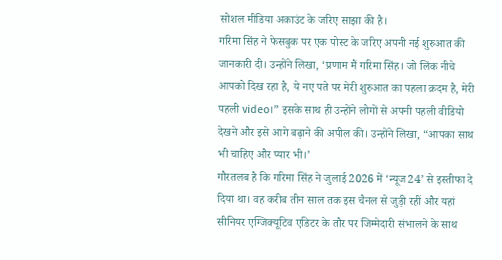सोशल मीडिया अकाउंट के जरिए साझा की है।
गरिमा सिंह ने फेसबुक पर एक पोस्ट के जरिए अपनी नई शुरुआत की जानकारी दी। उन्होंने लिखा, ‘प्रणाम मैं गरिमा सिंह। जो लिंक नीचे आपको दिख रहा है, ये नए पते पर मेरी शुरुआत का पहला क़दम है, मेरी पहली video।” इसके साथ ही उन्होंने लोगों से अपनी पहली वीडियो देखने और इसे आगे बढ़ाने की अपील की। उन्होंने लिखा, “आपका साथ भी चाहिए और प्यार भी।’
गौरतलब है कि गरिमा सिंह ने जुलाई 2026 में ‘न्यूज24’ से इस्तीफा दे दिया था। वह करीब तीन साल तक इस चैनल से जुड़ी रहीं और यहां सीनियर एग्जिक्यूटिव एडिटर के तौर पर जिम्मेदारी संभालने के साथ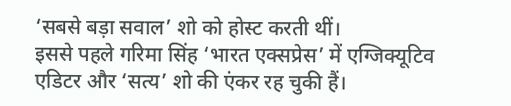‘सबसे बड़ा सवाल’ शो को होस्ट करती थीं।
इससे पहले गरिमा सिंह ‘भारत एक्सप्रेस’ में एग्जिक्यूटिव एडिटर और ‘सत्य’ शो की एंकर रह चुकी हैं।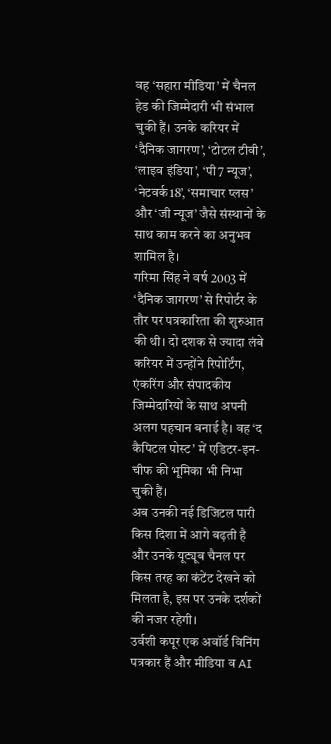वह ‘सहारा मीडिया’ में चैनल हेड की जिम्मेदारी भी संभाल चुकी हैं। उनके करियर में ‘दैनिक जागरण’, ‘टोटल टीवी’, ‘लाइव इंडिया’, ‘पी7 न्यूज’, ‘नेटवर्क18’, ‘समाचार प्लस’ और ‘जी न्यूज’ जैसे संस्थानों के साथ काम करने का अनुभव शामिल है।
गरिमा सिंह ने वर्ष 2003 में ‘दैनिक जागरण’ से रिपोर्टर के तौर पर पत्रकारिता की शुरुआत की थी। दो दशक से ज्यादा लंबे करियर में उन्होंने रिपोर्टिंग, एंकरिंग और संपादकीय जिम्मेदारियों के साथ अपनी अलग पहचान बनाई है। वह ‘द कैपिटल पोस्ट’ में एडिटर-इन-चीफ की भूमिका भी निभा चुकी हैं।
अब उनकी नई डिजिटल पारी किस दिशा में आगे बढ़ती है और उनके यूट्यूब चैनल पर किस तरह का कंटेंट देखने को मिलता है, इस पर उनके दर्शकों की नजर रहेगी।
उर्वशी कपूर एक अवॉर्ड विनिंग पत्रकार हैं और मीडिया व AI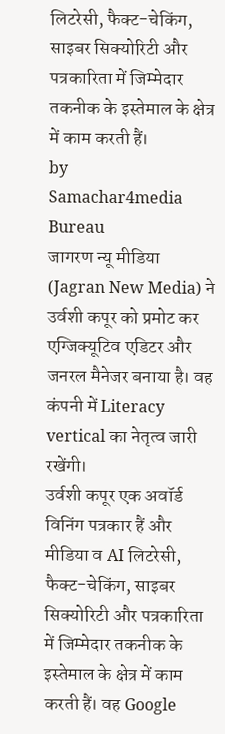लिटरेसी, फैक्ट-चेकिंग, साइबर सिक्योरिटी और पत्रकारिता में जिम्मेदार तकनीक के इस्तेमाल के क्षेत्र में काम करती हैं।
by
Samachar4media Bureau
जागरण न्यू मीडिया (Jagran New Media) ने उर्वशी कपूर को प्रमोट कर एग्जिक्यूटिव एडिटर और जनरल मैनेजर बनाया है। वह कंपनी में Literacy vertical का नेतृत्व जारी रखेंगी।
उर्वशी कपूर एक अवॉर्ड विनिंग पत्रकार हैं और मीडिया व AI लिटरेसी, फैक्ट-चेकिंग, साइबर सिक्योरिटी और पत्रकारिता में जिम्मेदार तकनीक के इस्तेमाल के क्षेत्र में काम करती हैं। वह Google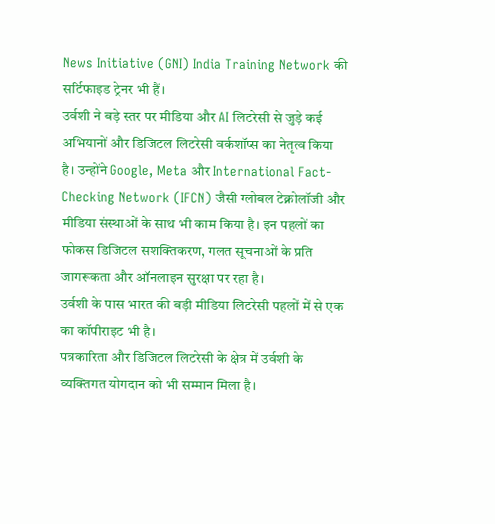News Initiative (GNI) India Training Network की सर्टिफाइड ट्रेनर भी हैं।
उर्वशी ने बड़े स्तर पर मीडिया और AI लिटरेसी से जुड़े कई अभियानों और डिजिटल लिटरेसी वर्कशॉप्स का नेतृत्व किया है। उन्होंने Google, Meta और International Fact-Checking Network (IFCN) जैसी ग्लोबल टेक्नोलॉजी और मीडिया संस्थाओं के साथ भी काम किया है। इन पहलों का फोकस डिजिटल सशक्तिकरण, गलत सूचनाओं के प्रति जागरूकता और ऑनलाइन सुरक्षा पर रहा है।
उर्वशी के पास भारत की बड़ी मीडिया लिटरेसी पहलों में से एक का कॉपीराइट भी है।
पत्रकारिता और डिजिटल लिटरेसी के क्षेत्र में उर्वशी के व्यक्तिगत योगदान को भी सम्मान मिला है।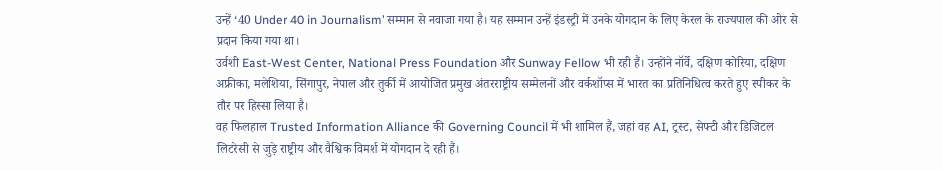उन्हें ‘40 Under 40 in Journalism’ सम्मान से नवाजा गया है। यह सम्मान उन्हें इंडस्ट्री में उनके योगदान के लिए केरल के राज्यपाल की ओर से प्रदान किया गया था।
उर्वशी East-West Center, National Press Foundation और Sunway Fellow भी रही हैं। उन्होंने नॉर्वे, दक्षिण कोरिया, दक्षिण अफ्रीका, मलेशिया, सिंगापुर, नेपाल और तुर्की में आयोजित प्रमुख अंतरराष्ट्रीय सम्मेलनों और वर्कशॉप्स में भारत का प्रतिनिधित्व करते हुए स्पीकर के तौर पर हिस्सा लिया है।
वह फिलहाल Trusted Information Alliance की Governing Council में भी शामिल हैं, जहां वह AI, ट्रस्ट, सेफ्टी और डिजिटल लिटरेसी से जुड़े राष्ट्रीय और वैश्विक विमर्श में योगदान दे रही हैं।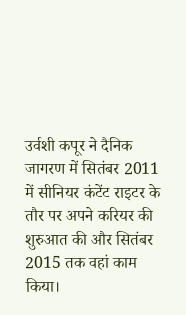उर्वशी कपूर ने दैनिक जागरण में सितंबर 2011 में सीनियर कंटेंट राइटर के तौर पर अपने करियर की शुरुआत की और सितंबर 2015 तक वहां काम किया।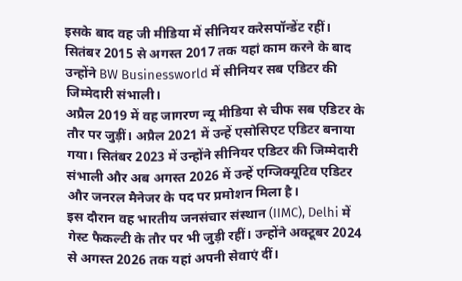इसके बाद वह जी मीडिया में सीनियर करेसपॉन्डेंट रहीं। सितंबर 2015 से अगस्त 2017 तक यहां काम करने के बाद उन्होंने BW Businessworld में सीनियर सब एडिटर की जिम्मेदारी संभाली।
अप्रैल 2019 में वह जागरण न्यू मीडिया से चीफ सब एडिटर के तौर पर जुड़ीं। अप्रैल 2021 में उन्हें एसोसिएट एडिटर बनाया गया। सितंबर 2023 में उन्होंने सीनियर एडिटर की जिम्मेदारी संभाली और अब अगस्त 2026 में उन्हें एग्जिक्यूटिव एडिटर और जनरल मैनेजर के पद पर प्रमोशन मिला है।
इस दौरान वह भारतीय जनसंचार संस्थान (IIMC), Delhi में गेस्ट फैकल्टी के तौर पर भी जुड़ी रहीं। उन्होंने अक्टूबर 2024 से अगस्त 2026 तक यहां अपनी सेवाएं दीं।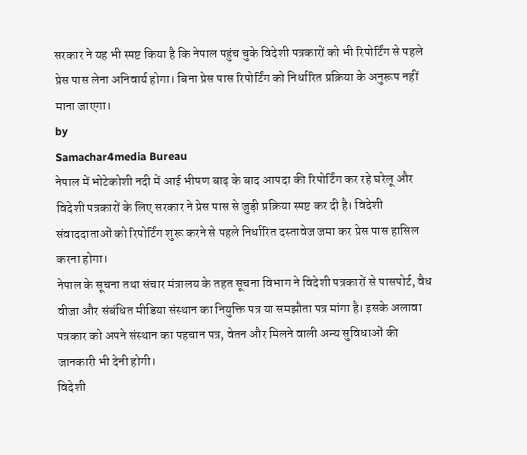सरकार ने यह भी स्पष्ट किया है कि नेपाल पहुंच चुके विदेशी पत्रकारों को भी रिपोर्टिंग से पहले प्रेस पास लेना अनिवार्य होगा। बिना प्रेस पास रिपोर्टिंग को निर्धारित प्रक्रिया के अनुरूप नहीं माना जाएगा।
by
Samachar4media Bureau
नेपाल में भोटेकोशी नदी में आई भीषण बाढ़ के बाद आपदा की रिपोर्टिंग कर रहे घरेलू और विदेशी पत्रकारों के लिए सरकार ने प्रेस पास से जुड़ी प्रक्रिया स्पष्ट कर दी है। विदेशी संवाददाताओं को रिपोर्टिंग शुरू करने से पहले निर्धारित दस्तावेज जमा कर प्रेस पास हासिल करना होगा।
नेपाल के सूचना तथा संचार मंत्रालय के तहत सूचना विभाग ने विदेशी पत्रकारों से पासपोर्ट, वैध वीजा और संबंधित मीडिया संस्थान का नियुक्ति पत्र या समझौता पत्र मांगा है। इसके अलावा पत्रकार को अपने संस्थान का पहचान पत्र, वेतन और मिलने वाली अन्य सुविधाओं की जानकारी भी देनी होगी।
विदेशी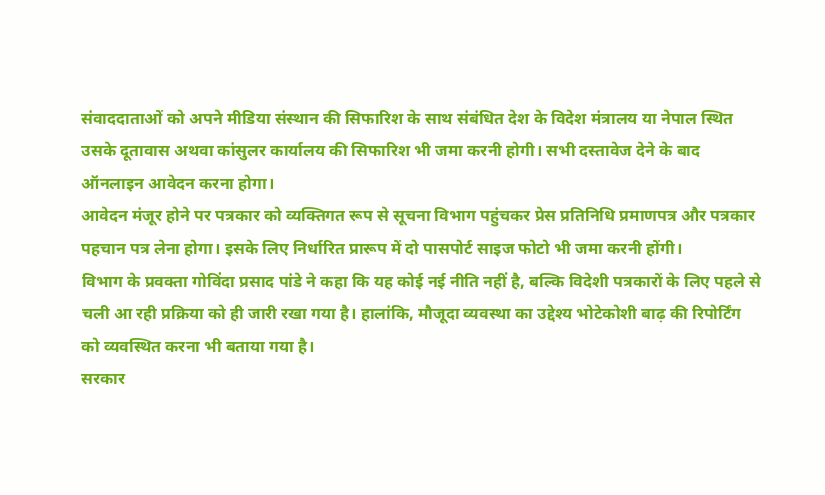संवाददाताओं को अपने मीडिया संस्थान की सिफारिश के साथ संबंधित देश के विदेश मंत्रालय या नेपाल स्थित उसके दूतावास अथवा कांसुलर कार्यालय की सिफारिश भी जमा करनी होगी। सभी दस्तावेज देने के बाद ऑनलाइन आवेदन करना होगा।
आवेदन मंजूर होने पर पत्रकार को व्यक्तिगत रूप से सूचना विभाग पहुंचकर प्रेस प्रतिनिधि प्रमाणपत्र और पत्रकार पहचान पत्र लेना होगा। इसके लिए निर्धारित प्रारूप में दो पासपोर्ट साइज फोटो भी जमा करनी होंगी।
विभाग के प्रवक्ता गोविंदा प्रसाद पांडे ने कहा कि यह कोई नई नीति नहीं है, बल्कि विदेशी पत्रकारों के लिए पहले से चली आ रही प्रक्रिया को ही जारी रखा गया है। हालांकि, मौजूदा व्यवस्था का उद्देश्य भोटेकोशी बाढ़ की रिपोर्टिंग को व्यवस्थित करना भी बताया गया है।
सरकार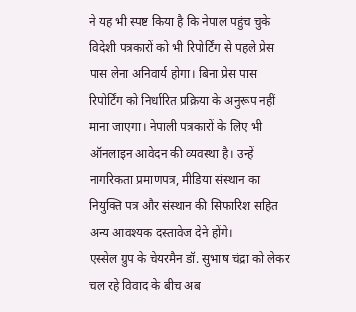ने यह भी स्पष्ट किया है कि नेपाल पहुंच चुके विदेशी पत्रकारों को भी रिपोर्टिंग से पहले प्रेस पास लेना अनिवार्य होगा। बिना प्रेस पास रिपोर्टिंग को निर्धारित प्रक्रिया के अनुरूप नहीं माना जाएगा। नेपाली पत्रकारों के लिए भी ऑनलाइन आवेदन की व्यवस्था है। उन्हें नागरिकता प्रमाणपत्र, मीडिया संस्थान का नियुक्ति पत्र और संस्थान की सिफारिश सहित अन्य आवश्यक दस्तावेज देने होंगे।
एस्सेल ग्रुप के चेयरमैन डॉ. सुभाष चंद्रा को लेकर चल रहे विवाद के बीच अब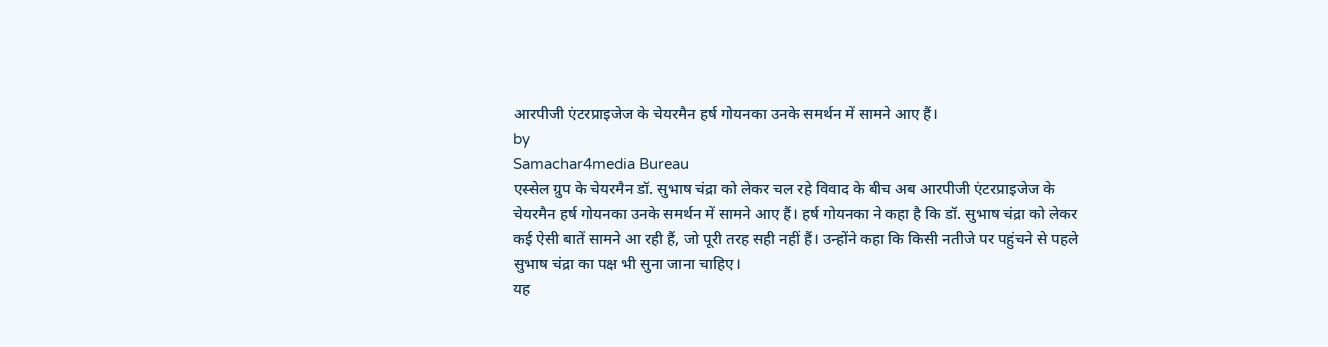आरपीजी एंटरप्राइजेज के चेयरमैन हर्ष गोयनका उनके समर्थन में सामने आए हैं।
by
Samachar4media Bureau
एस्सेल ग्रुप के चेयरमैन डॉ. सुभाष चंद्रा को लेकर चल रहे विवाद के बीच अब आरपीजी एंटरप्राइजेज के चेयरमैन हर्ष गोयनका उनके समर्थन में सामने आए हैं। हर्ष गोयनका ने कहा है कि डॉ. सुभाष चंद्रा को लेकर कई ऐसी बातें सामने आ रही हैं, जो पूरी तरह सही नहीं हैं। उन्होंने कहा कि किसी नतीजे पर पहुंचने से पहले सुभाष चंद्रा का पक्ष भी सुना जाना चाहिए।
यह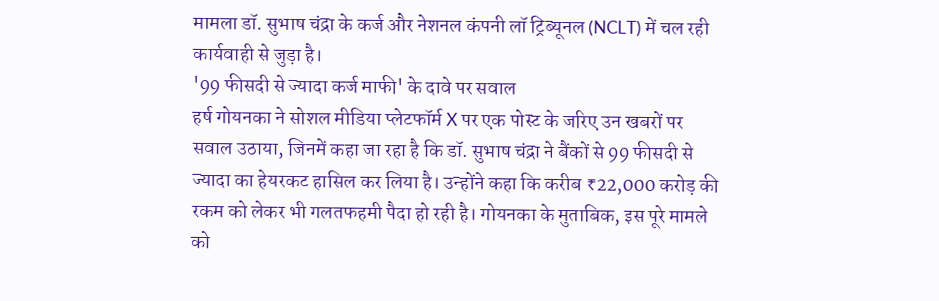मामला डॉ. सुभाष चंद्रा के कर्ज और नेशनल कंपनी लॉ ट्रिब्यूनल (NCLT) में चल रही कार्यवाही से जुड़ा है।
'99 फीसदी से ज्यादा कर्ज माफी' के दावे पर सवाल
हर्ष गोयनका ने सोशल मीडिया प्लेटफॉर्म X पर एक पोस्ट के जरिए उन खबरों पर सवाल उठाया, जिनमें कहा जा रहा है कि डॉ. सुभाष चंद्रा ने बैंकों से 99 फीसदी से ज्यादा का हेयरकट हासिल कर लिया है। उन्होंने कहा कि करीब ₹22,000 करोड़ की रकम को लेकर भी गलतफहमी पैदा हो रही है। गोयनका के मुताबिक, इस पूरे मामले को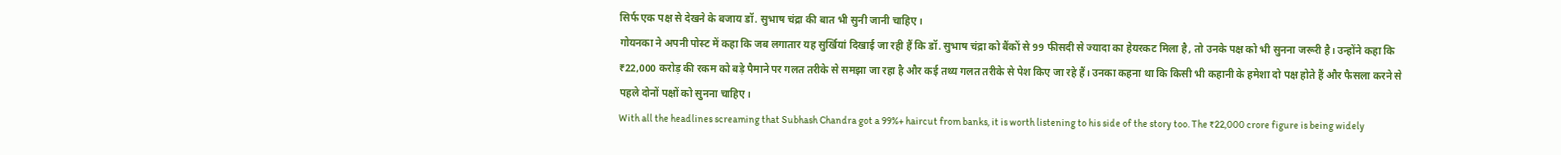सिर्फ एक पक्ष से देखने के बजाय डॉ. सुभाष चंद्रा की बात भी सुनी जानी चाहिए।
गोयनका ने अपनी पोस्ट में कहा कि जब लगातार यह सुर्खियां दिखाई जा रही हैं कि डॉ. सुभाष चंद्रा को बैंकों से 99 फीसदी से ज्यादा का हेयरकट मिला है, तो उनके पक्ष को भी सुनना जरूरी है। उन्होंने कहा कि ₹22,000 करोड़ की रकम को बड़े पैमाने पर गलत तरीके से समझा जा रहा है और कई तथ्य गलत तरीके से पेश किए जा रहे हैं। उनका कहना था कि किसी भी कहानी के हमेशा दो पक्ष होते हैं और फैसला करने से पहले दोनों पक्षों को सुनना चाहिए।
With all the headlines screaming that Subhash Chandra got a 99%+ haircut from banks, it is worth listening to his side of the story too. The ₹22,000 crore figure is being widely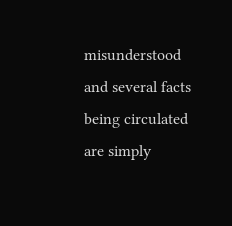misunderstood and several facts being circulated are simply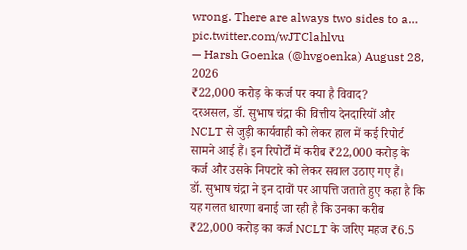wrong. There are always two sides to a… pic.twitter.com/wJTClahlvu
— Harsh Goenka (@hvgoenka) August 28, 2026
₹22,000 करोड़ के कर्ज पर क्या है विवाद?
दरअसल, डॉ. सुभाष चंद्रा की वित्तीय देनदारियों और NCLT से जुड़ी कार्यवाही को लेकर हाल में कई रिपोर्ट सामने आई हैं। इन रिपोर्टों में करीब ₹22,000 करोड़ के कर्ज और उसके निपटारे को लेकर सवाल उठाए गए हैं।
डॉ. सुभाष चंद्रा ने इन दावों पर आपत्ति जताते हुए कहा है कि यह गलत धारणा बनाई जा रही है कि उनका करीब ₹22,000 करोड़ का कर्ज NCLT के जरिए महज ₹6.5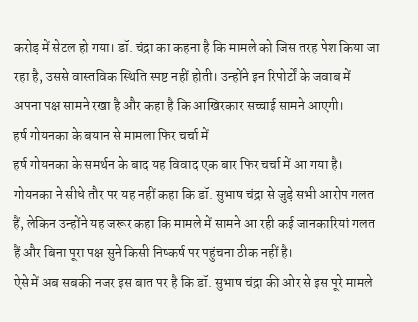करोड़ में सेटल हो गया। डॉ. चंद्रा का कहना है कि मामले को जिस तरह पेश किया जा रहा है, उससे वास्तविक स्थिति स्पष्ट नहीं होती। उन्होंने इन रिपोर्टों के जवाब में अपना पक्ष सामने रखा है और कहा है कि आखिरकार सच्चाई सामने आएगी।
हर्ष गोयनका के बयान से मामला फिर चर्चा में
हर्ष गोयनका के समर्थन के बाद यह विवाद एक बार फिर चर्चा में आ गया है। गोयनका ने सीधे तौर पर यह नहीं कहा कि डॉ. सुभाष चंद्रा से जुड़े सभी आरोप गलत हैं, लेकिन उन्होंने यह जरूर कहा कि मामले में सामने आ रही कई जानकारियां गलत हैं और बिना पूरा पक्ष सुने किसी निष्कर्ष पर पहुंचना ठीक नहीं है।
ऐसे में अब सबकी नजर इस बात पर है कि डॉ. सुभाष चंद्रा की ओर से इस पूरे मामले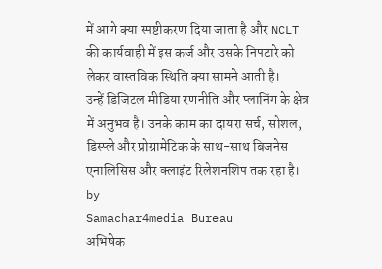में आगे क्या स्पष्टीकरण दिया जाता है और NCLT की कार्यवाही में इस कर्ज और उसके निपटारे को लेकर वास्तविक स्थिति क्या सामने आती है।
उन्हें डिजिटल मीडिया रणनीति और प्लानिंग के क्षेत्र में अनुभव है। उनके काम का दायरा सर्च, सोशल, डिस्प्ले और प्रोग्रामेटिक के साथ-साथ बिजनेस एनालिसिस और क्लाइंट रिलेशनशिप तक रहा है।
by
Samachar4media Bureau
अभिषेक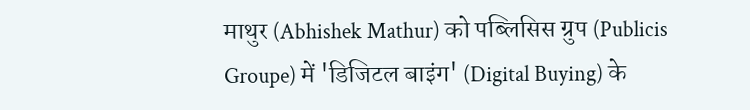माथुर (Abhishek Mathur) को पब्लिसिस ग्रुप (Publicis Groupe) में 'डिजिटल बाइंग' (Digital Buying) के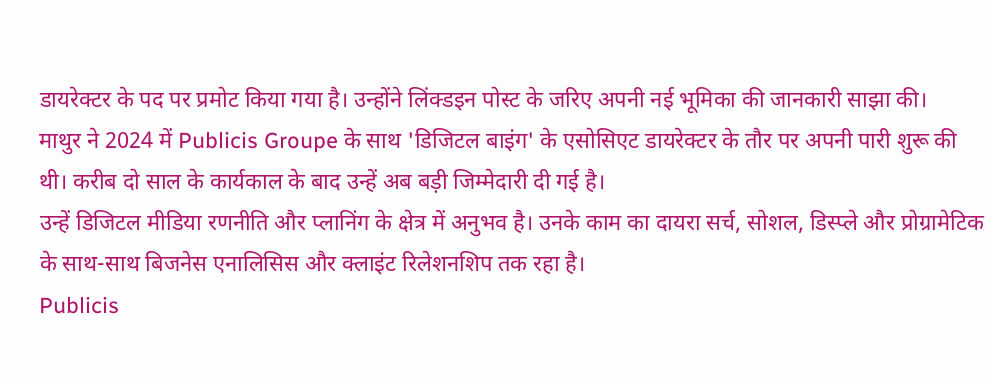डायरेक्टर के पद पर प्रमोट किया गया है। उन्होंने लिंक्डइन पोस्ट के जरिए अपनी नई भूमिका की जानकारी साझा की।
माथुर ने 2024 में Publicis Groupe के साथ 'डिजिटल बाइंग' के एसोसिएट डायरेक्टर के तौर पर अपनी पारी शुरू की थी। करीब दो साल के कार्यकाल के बाद उन्हें अब बड़ी जिम्मेदारी दी गई है।
उन्हें डिजिटल मीडिया रणनीति और प्लानिंग के क्षेत्र में अनुभव है। उनके काम का दायरा सर्च, सोशल, डिस्प्ले और प्रोग्रामेटिक के साथ-साथ बिजनेस एनालिसिस और क्लाइंट रिलेशनशिप तक रहा है।
Publicis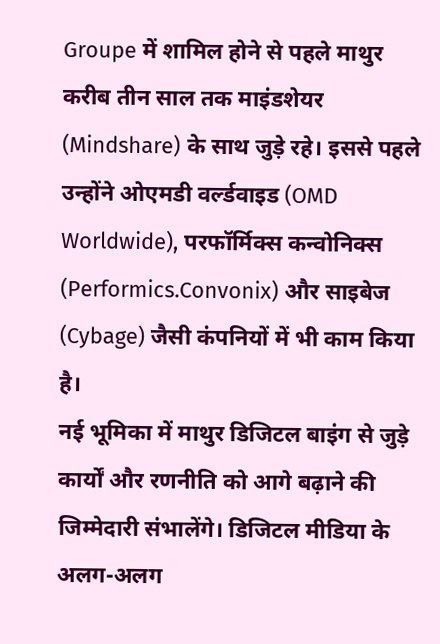Groupe में शामिल होने से पहले माथुर करीब तीन साल तक माइंडशेयर (Mindshare) के साथ जुड़े रहे। इससे पहले उन्होंने ओएमडी वर्ल्डवाइड (OMD Worldwide), परफॉर्मिक्स कन्वोनिक्स (Performics.Convonix) और साइबेज (Cybage) जैसी कंपनियों में भी काम किया है।
नई भूमिका में माथुर डिजिटल बाइंग से जुड़े कार्यों और रणनीति को आगे बढ़ाने की जिम्मेदारी संभालेंगे। डिजिटल मीडिया के अलग-अलग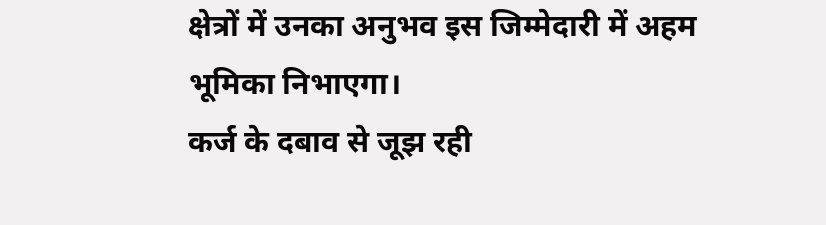क्षेत्रों में उनका अनुभव इस जिम्मेदारी में अहम भूमिका निभाएगा।
कर्ज के दबाव से जूझ रही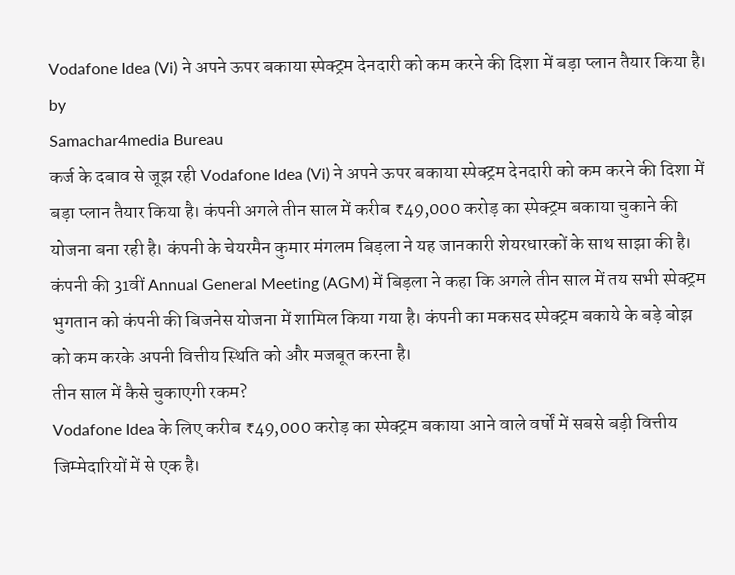Vodafone Idea (Vi) ने अपने ऊपर बकाया स्पेक्ट्रम देनदारी को कम करने की दिशा में बड़ा प्लान तैयार किया है।
by
Samachar4media Bureau
कर्ज के दबाव से जूझ रही Vodafone Idea (Vi) ने अपने ऊपर बकाया स्पेक्ट्रम देनदारी को कम करने की दिशा में बड़ा प्लान तैयार किया है। कंपनी अगले तीन साल में करीब ₹49,000 करोड़ का स्पेक्ट्रम बकाया चुकाने की योजना बना रही है। कंपनी के चेयरमैन कुमार मंगलम बिड़ला ने यह जानकारी शेयरधारकों के साथ साझा की है।
कंपनी की 31वीं Annual General Meeting (AGM) में बिड़ला ने कहा कि अगले तीन साल में तय सभी स्पेक्ट्रम भुगतान को कंपनी की बिजनेस योजना में शामिल किया गया है। कंपनी का मकसद स्पेक्ट्रम बकाये के बड़े बोझ को कम करके अपनी वित्तीय स्थिति को और मजबूत करना है।
तीन साल में कैसे चुकाएगी रकम?
Vodafone Idea के लिए करीब ₹49,000 करोड़ का स्पेक्ट्रम बकाया आने वाले वर्षों में सबसे बड़ी वित्तीय जिम्मेदारियों में से एक है।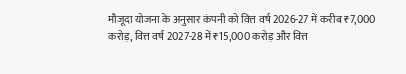मौजूदा योजना के अनुसार कंपनी को वित्त वर्ष 2026-27 में करीब ₹7,000 करोड़, वित्त वर्ष 2027-28 में ₹15,000 करोड़ और वित्त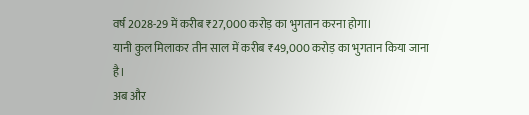वर्ष 2028-29 में करीब ₹27,000 करोड़ का भुगतान करना होगा।
यानी कुल मिलाकर तीन साल में करीब ₹49,000 करोड़ का भुगतान किया जाना है।
अब और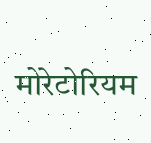मोरेटोरियम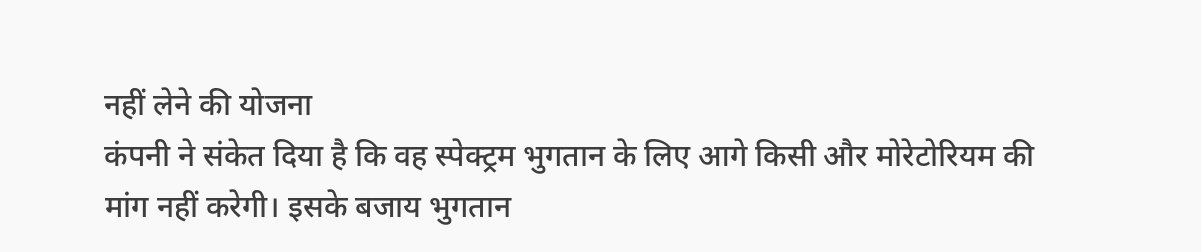नहीं लेने की योजना
कंपनी ने संकेत दिया है कि वह स्पेक्ट्रम भुगतान के लिए आगे किसी और मोरेटोरियम की मांग नहीं करेगी। इसके बजाय भुगतान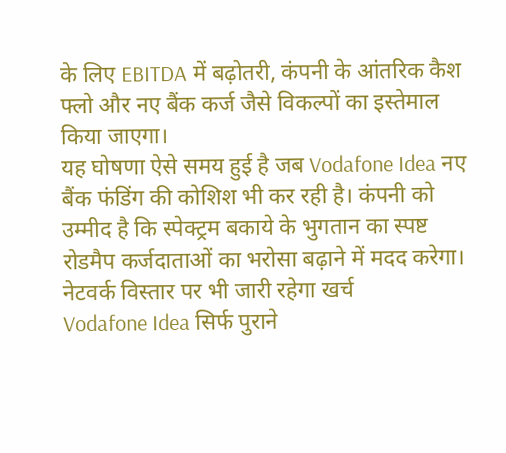के लिए EBITDA में बढ़ोतरी, कंपनी के आंतरिक कैश फ्लो और नए बैंक कर्ज जैसे विकल्पों का इस्तेमाल किया जाएगा।
यह घोषणा ऐसे समय हुई है जब Vodafone Idea नए बैंक फंडिंग की कोशिश भी कर रही है। कंपनी को उम्मीद है कि स्पेक्ट्रम बकाये के भुगतान का स्पष्ट रोडमैप कर्जदाताओं का भरोसा बढ़ाने में मदद करेगा।
नेटवर्क विस्तार पर भी जारी रहेगा खर्च
Vodafone Idea सिर्फ पुराने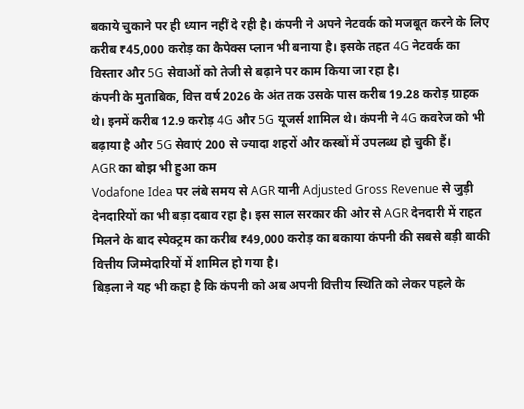बकाये चुकाने पर ही ध्यान नहीं दे रही है। कंपनी ने अपने नेटवर्क को मजबूत करने के लिए करीब ₹45,000 करोड़ का कैपेक्स प्लान भी बनाया है। इसके तहत 4G नेटवर्क का विस्तार और 5G सेवाओं को तेजी से बढ़ाने पर काम किया जा रहा है।
कंपनी के मुताबिक, वित्त वर्ष 2026 के अंत तक उसके पास करीब 19.28 करोड़ ग्राहक थे। इनमें करीब 12.9 करोड़ 4G और 5G यूजर्स शामिल थे। कंपनी ने 4G कवरेज को भी बढ़ाया है और 5G सेवाएं 200 से ज्यादा शहरों और कस्बों में उपलब्ध हो चुकी हैं।
AGR का बोझ भी हुआ कम
Vodafone Idea पर लंबे समय से AGR यानी Adjusted Gross Revenue से जुड़ी देनदारियों का भी बड़ा दबाव रहा है। इस साल सरकार की ओर से AGR देनदारी में राहत मिलने के बाद स्पेक्ट्रम का करीब ₹49,000 करोड़ का बकाया कंपनी की सबसे बड़ी बाकी वित्तीय जिम्मेदारियों में शामिल हो गया है।
बिड़ला ने यह भी कहा है कि कंपनी को अब अपनी वित्तीय स्थिति को लेकर पहले के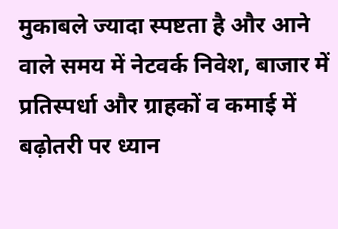मुकाबले ज्यादा स्पष्टता है और आने वाले समय में नेटवर्क निवेश, बाजार में प्रतिस्पर्धा और ग्राहकों व कमाई में बढ़ोतरी पर ध्यान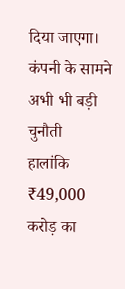दिया जाएगा।
कंपनी के सामने अभी भी बड़ी चुनौती
हालांकि ₹49,000 करोड़ का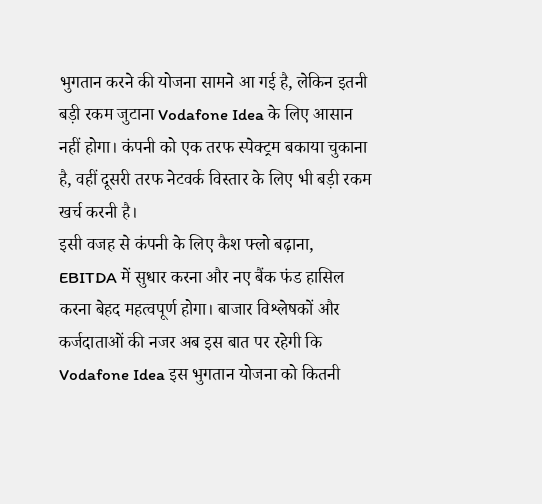भुगतान करने की योजना सामने आ गई है, लेकिन इतनी बड़ी रकम जुटाना Vodafone Idea के लिए आसान नहीं होगा। कंपनी को एक तरफ स्पेक्ट्रम बकाया चुकाना है, वहीं दूसरी तरफ नेटवर्क विस्तार के लिए भी बड़ी रकम खर्च करनी है।
इसी वजह से कंपनी के लिए कैश फ्लो बढ़ाना, EBITDA में सुधार करना और नए बैंक फंड हासिल करना बेहद महत्वपूर्ण होगा। बाजार विश्लेषकों और कर्जदाताओं की नजर अब इस बात पर रहेगी कि Vodafone Idea इस भुगतान योजना को कितनी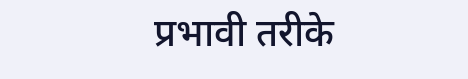प्रभावी तरीके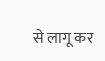से लागू कर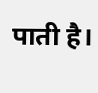पाती है।